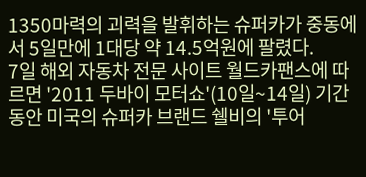1350마력의 괴력을 발휘하는 슈퍼카가 중동에서 5일만에 1대당 약 14.5억원에 팔렸다.
7일 해외 자동차 전문 사이트 월드카팬스에 따르면 '2011 두바이 모터쇼'(10일~14일) 기간 동안 미국의 슈퍼카 브랜드 쉘비의 '투어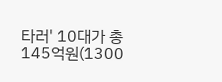타러' 10대가 총 145억원(1300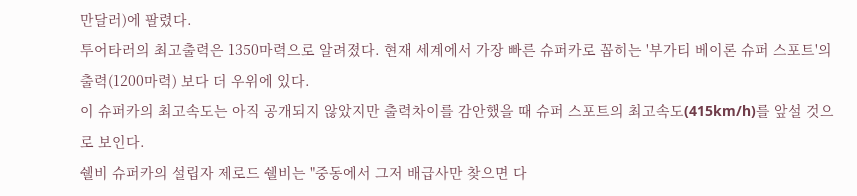만달러)에 팔렸다.
투어타러의 최고출력은 1350마력으로 알려졌다. 현재 세계에서 가장 빠른 슈퍼카로 꼽히는 '부가티 베이론 슈퍼 스포트'의 출력(1200마력) 보다 더 우위에 있다.
이 슈퍼카의 최고속도는 아직 공개되지 않았지만 출력차이를 감안했을 때 슈퍼 스포트의 최고속도(415km/h)를 앞설 것으로 보인다.
쉘비 슈퍼카의 설립자 제로드 쉘비는 "중동에서 그저 배급사만 찾으면 다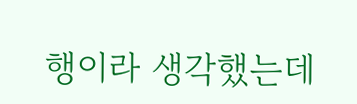행이라 생각했는데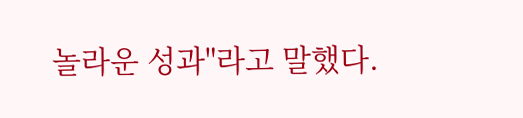놀라운 성과"라고 말했다.